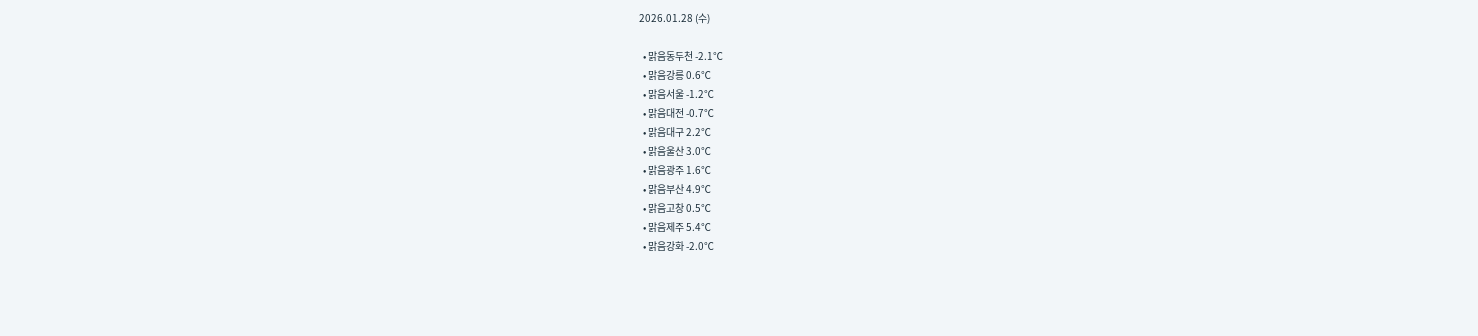2026.01.28 (수)

  • 맑음동두천 -2.1℃
  • 맑음강릉 0.6℃
  • 맑음서울 -1.2℃
  • 맑음대전 -0.7℃
  • 맑음대구 2.2℃
  • 맑음울산 3.0℃
  • 맑음광주 1.6℃
  • 맑음부산 4.9℃
  • 맑음고창 0.5℃
  • 맑음제주 5.4℃
  • 맑음강화 -2.0℃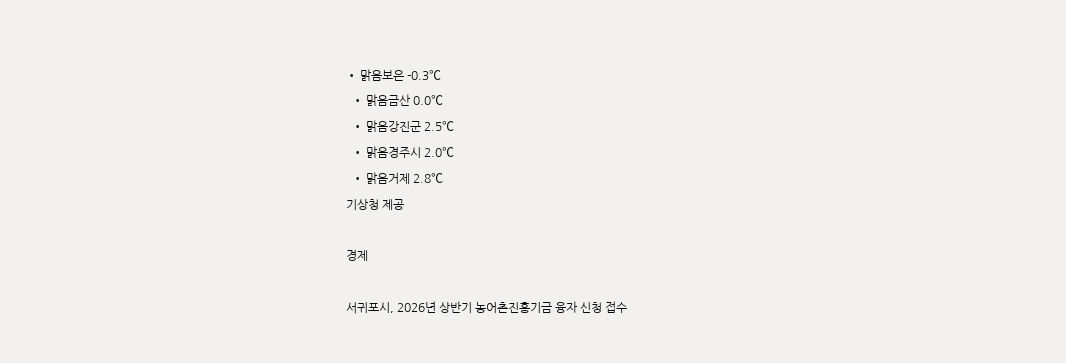• 맑음보은 -0.3℃
  • 맑음금산 0.0℃
  • 맑음강진군 2.5℃
  • 맑음경주시 2.0℃
  • 맑음거제 2.8℃
기상청 제공

경제

서귀포시, 2026년 상반기 농어촌진흥기금 융자 신청 접수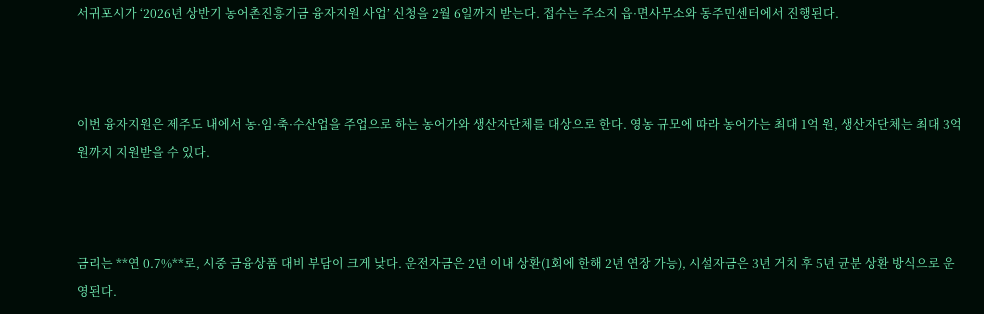서귀포시가 ‘2026년 상반기 농어촌진흥기금 융자지원 사업’ 신청을 2월 6일까지 받는다. 접수는 주소지 읍·면사무소와 동주민센터에서 진행된다.



이번 융자지원은 제주도 내에서 농·임·축·수산업을 주업으로 하는 농어가와 생산자단체를 대상으로 한다. 영농 규모에 따라 농어가는 최대 1억 원, 생산자단체는 최대 3억 원까지 지원받을 수 있다.



금리는 **연 0.7%**로, 시중 금융상품 대비 부담이 크게 낮다. 운전자금은 2년 이내 상환(1회에 한해 2년 연장 가능), 시설자금은 3년 거치 후 5년 균분 상환 방식으로 운영된다.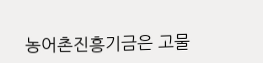농어촌진흥기금은 고물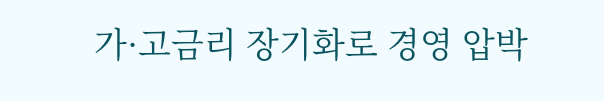가·고금리 장기화로 경영 압박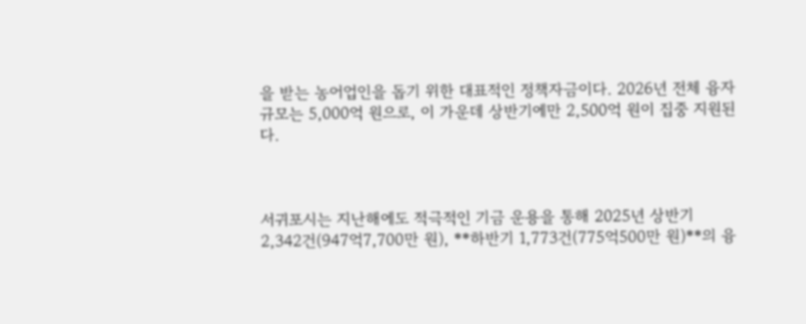을 받는 농어업인을 돕기 위한 대표적인 정책자금이다. 2026년 전체 융자 규모는 5,000억 원으로, 이 가운데 상반기에만 2,500억 원이 집중 지원된다.



서귀포시는 지난해에도 적극적인 기금 운용을 통해 2025년 상반기 2,342건(947억7,700만 원), **하반기 1,773건(775억500만 원)**의 융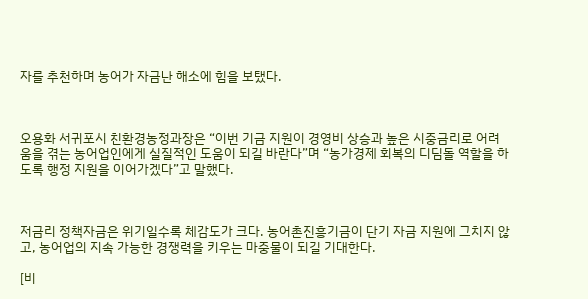자를 추천하며 농어가 자금난 해소에 힘을 보탰다.



오용화 서귀포시 친환경농정과장은 “이번 기금 지원이 경영비 상승과 높은 시중금리로 어려움을 겪는 농어업인에게 실질적인 도움이 되길 바란다”며 “농가경제 회복의 디딤돌 역할을 하도록 행정 지원을 이어가겠다”고 말했다.



저금리 정책자금은 위기일수록 체감도가 크다. 농어촌진흥기금이 단기 자금 지원에 그치지 않고, 농어업의 지속 가능한 경쟁력을 키우는 마중물이 되길 기대한다.

[비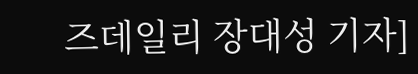즈데일리 장대성 기자]